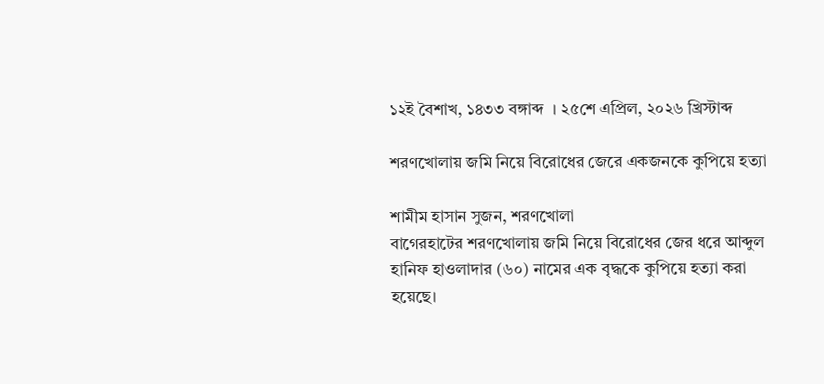১২ই বৈশাখ, ১৪৩৩ বঙ্গাব্দ  । ২৫শে এপ্রিল, ২০২৬ খ্রিস্টাব্দ

শরণখোলায় জমি নিয়ে বিরোধের জেরে একজনকে কুপিয়ে হত্যা

শামীম হাসান সুজন, শরণখোলা
বাগেরহাটের শরণখোলায় জমি নিয়ে বিরোধের জের ধরে আব্দুল হানিফ হাওলাদার (৬০) নামের এক বৃদ্ধকে কুপিয়ে হত্যা করা হয়েছে।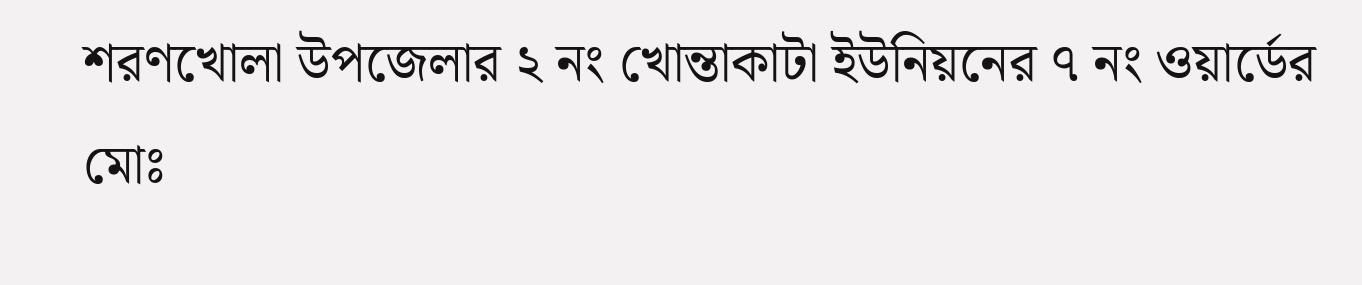শরণখোলা উপজেলার ২ নং খোন্তাকাটা ইউনিয়নের ৭ নং ওয়ার্ডের মোঃ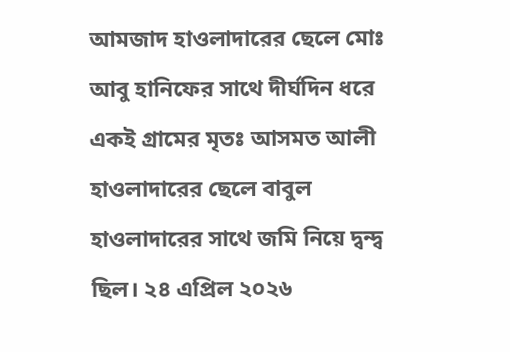আমজাদ হাওলাদারের ছেলে মোঃ আবু হানিফের সাথে দীর্ঘদিন ধরে একই গ্রামের মৃতঃ আসমত আলী হাওলাদারের ছেলে বাবুল হাওলাদারের সাথে জমি নিয়ে দ্বন্দ্ব ছিল। ২৪ এপ্রিল ২০২৬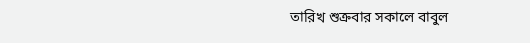তারিখ শুক্রবার সকালে বাবুল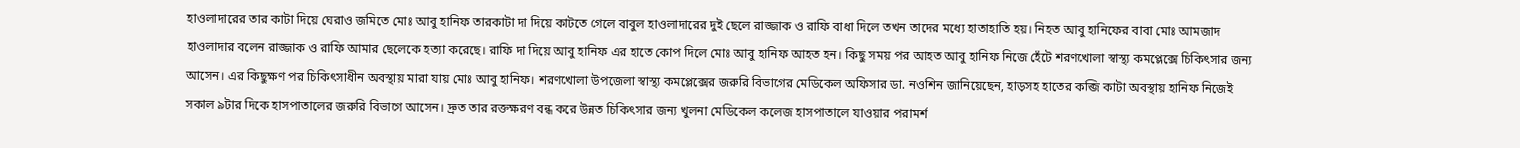হাওলাদারের তার কাটা দিয়ে ঘেরাও জমিতে মোঃ আবু হানিফ তারকাটা দা দিয়ে কাটতে গেলে বাবুল হাওলাদারের দুই ছেলে রাজ্জাক ও রাফি বাধা দিলে তখন তাদের মধ্যে হাতাহাতি হয়। নিহত আবু হানিফের বাবা মোঃ আমজাদ হাওলাদার বলেন রাজ্জাক ও রাফি আমার ছেলেকে হত্যা করেছে। রাফি দা দিয়ে আবু হানিফ এর হাতে কোপ দিলে মোঃ আবু হানিফ আহত হন। কিছু সময় পর আহত আবু হানিফ নিজে হেঁটে শরণখোলা স্বাস্থ্য কমপ্লেক্সে চিকিৎসার জন্য আসেন। এর কিছুক্ষণ পর চিকিৎসাধীন অবস্থায় মারা যায় মোঃ আবু হানিফ। শরণখোলা উপজেলা স্বাস্থ্য কমপ্লেক্সের জরুরি বিভাগের মেডিকেল অফিসার ডা. নওশিন জানিয়েছেন, হাড়সহ হাতের কব্জি কাটা অবস্থায় হানিফ নিজেই সকাল ৯টার দিকে হাসপাতালের জরুরি বিভাগে আসেন। দ্রুত তার রক্তক্ষরণ বন্ধ করে উন্নত চিকিৎসার জন্য খুলনা মেডিকেল কলেজ হাসপাতালে যাওয়ার পরামর্শ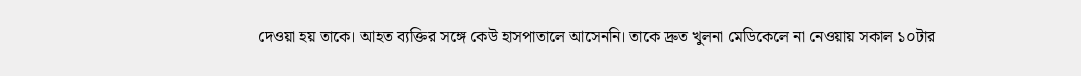দেওয়া হয় তাকে। আহত ব্যক্তির সঙ্গে কেউ হাসপাতালে আসেননি। তাকে দ্রুত খুলনা মেডিকেলে না নেওয়ায় সকাল ১০টার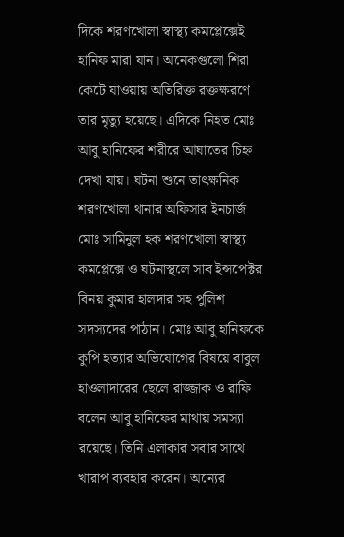দিকে শরণখোলা স্বাস্থ্য কমপ্লেক্সেই হানিফ মারা যান। অনেকগুলো শিরা কেটে যাওয়ায় অতিরিক্ত রক্তক্ষরণে তার মৃত্যু হয়েছে। এদিকে নিহত মোঃ আবু হানিফের শরীরে আঘাতের চিহ্ন দেখা যায়। ঘটনা শুনে তাৎক্ষনিক শরণখোলা থানার অফিসার ইনচার্জ মোঃ সামিনুল হক শরণখোলা স্বাস্থ্য কমপ্লেক্সে ও ঘটনাস্থলে সাব ইন্সপেক্টর বিনয় কুমার হালদার সহ পুলিশ সদস্যদের পাঠান। মোঃ আবু হানিফকে কুপি হত্যার অভিযোগের বিষয়ে বাবুল হাওলাদারের ছেলে রাজ্জাক ও রাফি বলেন আবু হানিফের মাথায় সমস্যা রয়েছে। তিনি এলাকার সবার সাথে খারাপ ব্যবহার করেন। অন্যের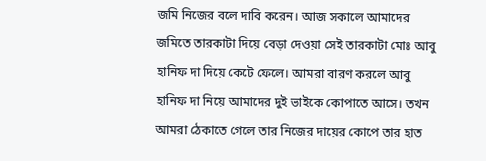জমি নিজের বলে দাবি করেন। আজ সকালে আমাদের জমিতে তারকাটা দিয়ে বেড়া দেওয়া সেই তারকাটা মোঃ আবু হানিফ দা দিয়ে কেটে ফেলে। আমরা বারণ করলে আবু হানিফ দা নিয়ে আমাদের দুই ভাইকে কোপাতে আসে। তখন আমরা ঠেকাতে গেলে তার নিজের দায়ের কোপে তার হাত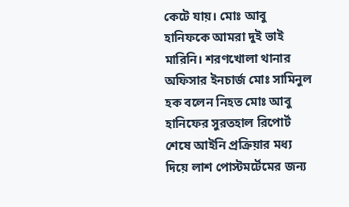কেটে যায়। মোঃ আবু হানিফকে আমরা দুই ভাই মারিনি। শরণখোলা থানার অফিসার ইনচার্জ মোঃ সামিনুল হক বলেন নিহত মোঃ আবু হানিফের সুরতহাল রিপোর্ট শেষে আইনি প্রক্রিয়ার মধ্য দিয়ে লাশ পোস্টমর্টেমের জন্য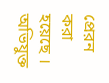প্রেরন করা হয়েছে । অভিযুক্ত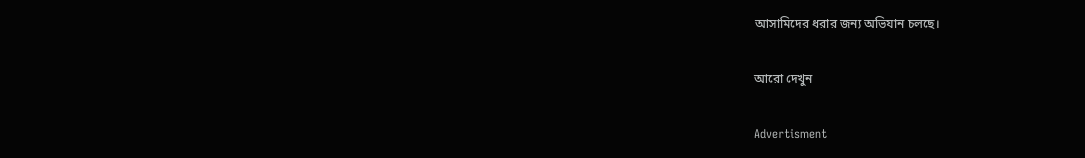আসামিদের ধরার জন্য অভিযান চলছে।

আরো দেখুন

Advertisment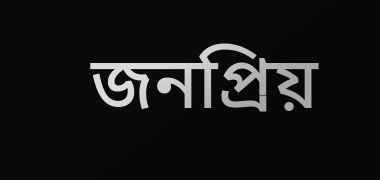জনপ্রিয়